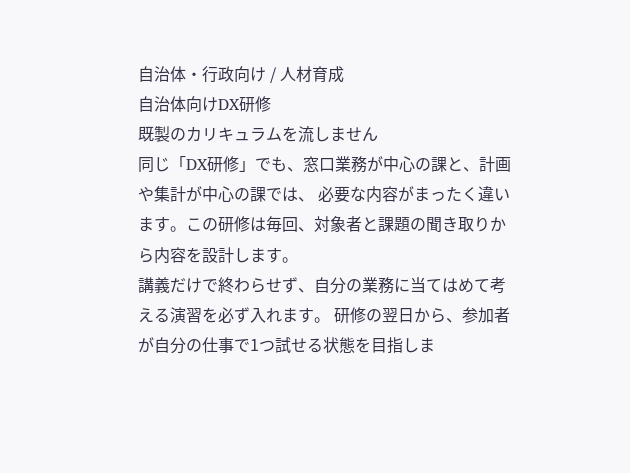自治体・行政向け / 人材育成
自治体向けDX研修
既製のカリキュラムを流しません
同じ「DX研修」でも、窓口業務が中心の課と、計画や集計が中心の課では、 必要な内容がまったく違います。この研修は毎回、対象者と課題の聞き取りから内容を設計します。
講義だけで終わらせず、自分の業務に当てはめて考える演習を必ず入れます。 研修の翌日から、参加者が自分の仕事で1つ試せる状態を目指しま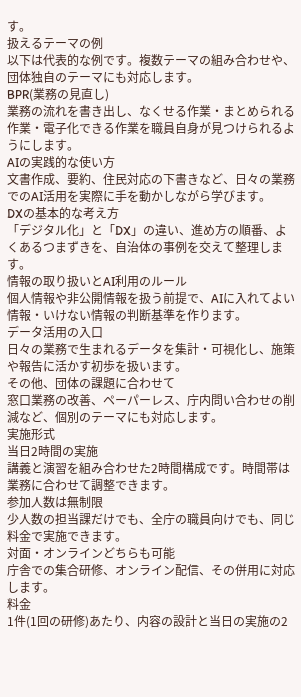す。
扱えるテーマの例
以下は代表的な例です。複数テーマの組み合わせや、団体独自のテーマにも対応します。
BPR(業務の見直し)
業務の流れを書き出し、なくせる作業・まとめられる作業・電子化できる作業を職員自身が見つけられるようにします。
AIの実践的な使い方
文書作成、要約、住民対応の下書きなど、日々の業務でのAI活用を実際に手を動かしながら学びます。
DXの基本的な考え方
「デジタル化」と「DX」の違い、進め方の順番、よくあるつまずきを、自治体の事例を交えて整理します。
情報の取り扱いとAI利用のルール
個人情報や非公開情報を扱う前提で、AIに入れてよい情報・いけない情報の判断基準を作ります。
データ活用の入口
日々の業務で生まれるデータを集計・可視化し、施策や報告に活かす初歩を扱います。
その他、団体の課題に合わせて
窓口業務の改善、ペーパーレス、庁内問い合わせの削減など、個別のテーマにも対応します。
実施形式
当日2時間の実施
講義と演習を組み合わせた2時間構成です。時間帯は業務に合わせて調整できます。
参加人数は無制限
少人数の担当課だけでも、全庁の職員向けでも、同じ料金で実施できます。
対面・オンラインどちらも可能
庁舎での集合研修、オンライン配信、その併用に対応します。
料金
1件(1回の研修)あたり、内容の設計と当日の実施の2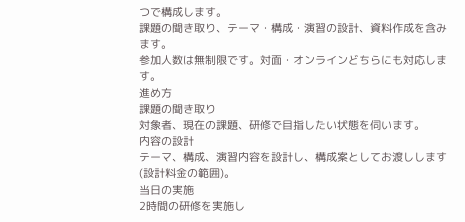つで構成します。
課題の聞き取り、テーマ・構成・演習の設計、資料作成を含みます。
参加人数は無制限です。対面・オンラインどちらにも対応します。
進め方
課題の聞き取り
対象者、現在の課題、研修で目指したい状態を伺います。
内容の設計
テーマ、構成、演習内容を設計し、構成案としてお渡しします(設計料金の範囲)。
当日の実施
2時間の研修を実施し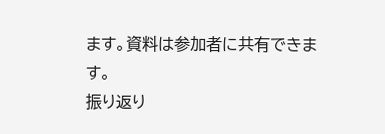ます。資料は参加者に共有できます。
振り返り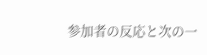参加者の反応と次の一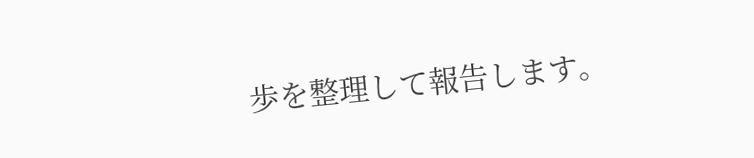歩を整理して報告します。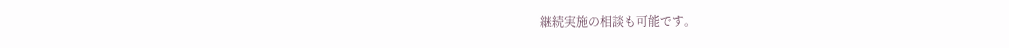継続実施の相談も可能です。